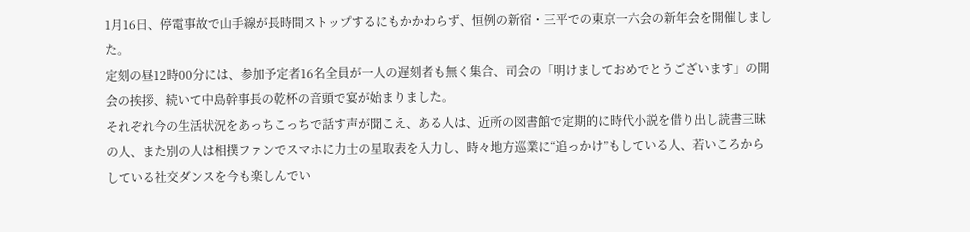1月16日、停電事故で山手線が長時間ストップするにもかかわらず、恒例の新宿・三平での東京一六会の新年会を開催しました。
定刻の昼12時00分には、参加予定者16名全員が一人の遅刻者も無く集合、司会の「明けましておめでとうございます」の開会の挨拶、続いて中島幹事長の乾杯の音頭で宴が始まりました。
それぞれ今の生活状況をあっちこっちで話す声が聞こえ、ある人は、近所の図書館で定期的に時代小説を借り出し読書三昧の人、また別の人は相撲ファンでスマホに力士の星取表を入力し、時々地方巡業に“追っかけ”もしている人、若いころからしている社交ダンスを今も楽しんでい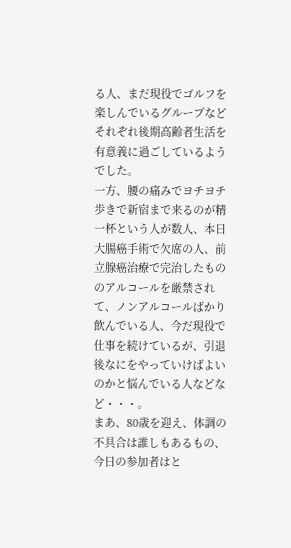る人、まだ現役でゴルフを楽しんでいるグループなどそれぞれ後期高齢者生活を有意義に過ごしているようでした。
一方、腰の痛みでヨチヨチ歩きで新宿まで来るのが精一杯という人が数人、本日大腸癌手術で欠席の人、前立腺癌治療で完治したもののアルコールを厳禁されて、ノンアルコールばかり飲んでいる人、今だ現役で仕事を続けているが、引退後なにをやっていけばよいのかと悩んでいる人などなど・・・。
まあ、80歳を迎え、体調の不具合は誰しもあるもの、今日の参加者はと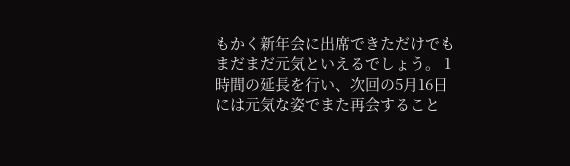もかく新年会に出席できただけでもまだまだ元気といえるでしょう。 1時間の延長を行い、次回の5月16日には元気な姿でまた再会すること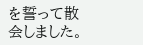を誓って散会しました。